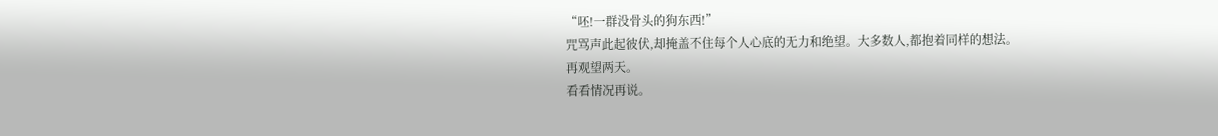“呸!一群没骨头的狗东西!”
咒骂声此起彼伏,却掩盖不住每个人心底的无力和绝望。大多数人,都抱着同样的想法。
再观望两天。
看看情况再说。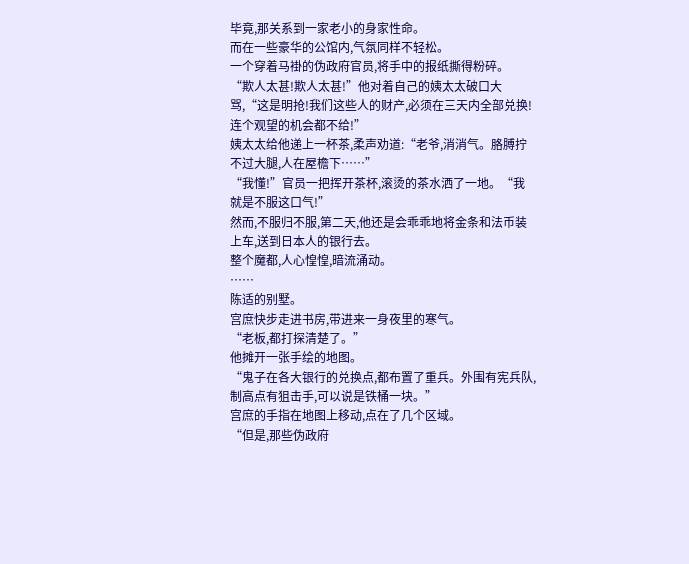毕竟,那关系到一家老小的身家性命。
而在一些豪华的公馆内,气氛同样不轻松。
一个穿着马褂的伪政府官员,将手中的报纸撕得粉碎。
“欺人太甚!欺人太甚!”他对着自己的姨太太破口大骂,“这是明抢!我们这些人的财产,必须在三天内全部兑换!连个观望的机会都不给!”
姨太太给他递上一杯茶,柔声劝道:“老爷,消消气。胳膊拧不过大腿,人在屋檐下……”
“我懂!”官员一把挥开茶杯,滚烫的茶水洒了一地。“我就是不服这口气!”
然而,不服归不服,第二天,他还是会乖乖地将金条和法币装上车,送到日本人的银行去。
整个魔都,人心惶惶,暗流涌动。
……
陈适的别墅。
宫庶快步走进书房,带进来一身夜里的寒气。
“老板,都打探清楚了。”
他摊开一张手绘的地图。
“鬼子在各大银行的兑换点,都布置了重兵。外围有宪兵队,制高点有狙击手,可以说是铁桶一块。”
宫庶的手指在地图上移动,点在了几个区域。
“但是,那些伪政府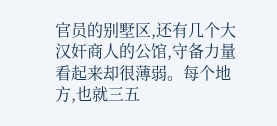官员的别墅区,还有几个大汉奸商人的公馆,守备力量看起来却很薄弱。每个地方,也就三五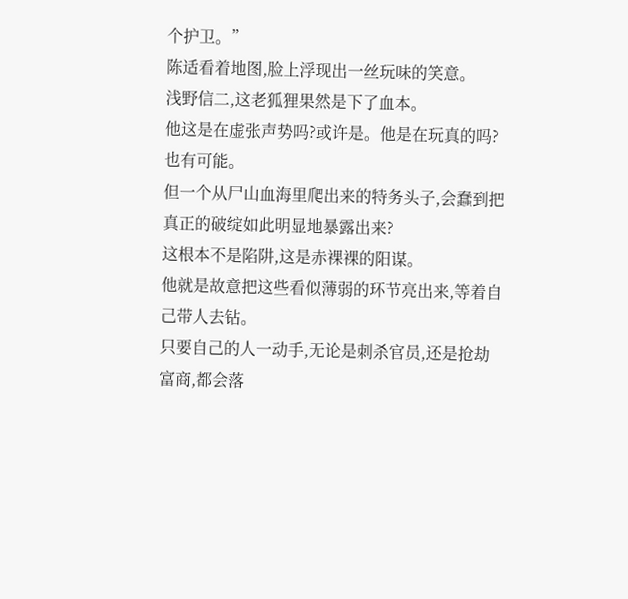个护卫。”
陈适看着地图,脸上浮现出一丝玩味的笑意。
浅野信二,这老狐狸果然是下了血本。
他这是在虚张声势吗?或许是。他是在玩真的吗?也有可能。
但一个从尸山血海里爬出来的特务头子,会蠢到把真正的破绽如此明显地暴露出来?
这根本不是陷阱,这是赤裸裸的阳谋。
他就是故意把这些看似薄弱的环节亮出来,等着自己带人去钻。
只要自己的人一动手,无论是刺杀官员,还是抢劫富商,都会落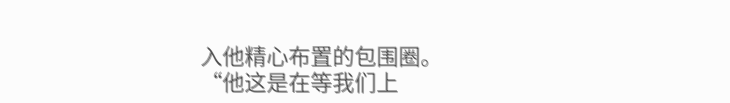入他精心布置的包围圈。
“他这是在等我们上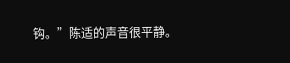钩。”陈适的声音很平静。